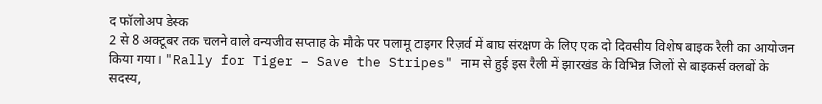द फॉलोअप डेस्क
2 से 8 अक्टूबर तक चलने वाले वन्यजीव सप्ताह के मौके पर पलामू टाइगर रिज़र्व में बाघ संरक्षण के लिए एक दो दिवसीय विशेष बाइक रैली का आयोजन किया गया। "Rally for Tiger – Save the Stripes" नाम से हुई इस रैली में झारखंड के विभिन्न जिलों से बाइकर्स क्लबों के सदस्य,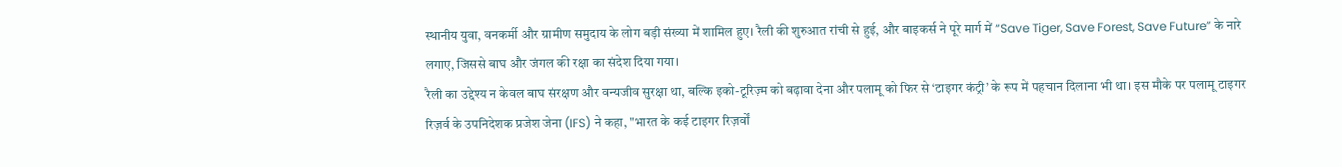स्थानीय युवा, वनकर्मी और ग्रामीण समुदाय के लोग बड़ी संख्या में शामिल हुए। रैली की शुरुआत रांची से हुई, और बाइकर्स ने पूरे मार्ग में “Save Tiger, Save Forest, Save Future” के नारे लगाए, जिससे बाघ और जंगल की रक्षा का संदेश दिया गया।
रैली का उद्देश्य न केवल बाघ संरक्षण और वन्यजीव सुरक्षा था, बल्कि इको-टूरिज़्म को बढ़ावा देना और पलामू को फिर से ‘टाइगर कंट्री’ के रूप में पहचान दिलाना भी था। इस मौके पर पलामू टाइगर रिज़र्व के उपनिदेशक प्रजेश जेना (IFS) ने कहा, "भारत के कई टाइगर रिज़र्वों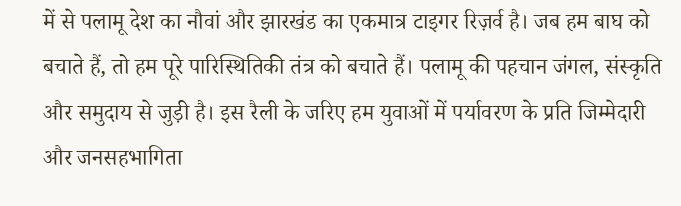में से पलामू देश का नौवां और झारखंड का एकमात्र टाइगर रिज़र्व है। जब हम बाघ को बचाते हैं, तो हम पूरे पारिस्थितिकी तंत्र को बचाते हैं। पलामू की पहचान जंगल, संस्कृति और समुदाय से जुड़ी है। इस रैली के जरिए हम युवाओं में पर्यावरण के प्रति जिम्मेदारी और जनसहभागिता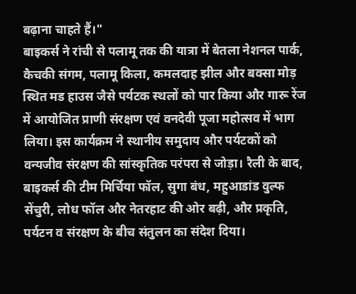बढ़ाना चाहते हैं।"
बाइकर्स ने रांची से पलामू तक की यात्रा में बेतला नेशनल पार्क, कैचकी संगम, पलामू किला, कमलदाह झील और बक्सा मोड़ स्थित मड हाउस जैसे पर्यटक स्थलों को पार किया और गारू रेंज में आयोजित प्राणी संरक्षण एवं वनदेवी पूजा महोत्सव में भाग लिया। इस कार्यक्रम ने स्थानीय समुदाय और पर्यटकों को वन्यजीव संरक्षण की सांस्कृतिक परंपरा से जोड़ा। रैली के बाद, बाइकर्स की टीम मिर्चिया फॉल, सुगा बंध, महुआडांड वुल्फ सेंचुरी, लोध फॉल और नेतरहाट की ओर बढ़ी, और प्रकृति, पर्यटन व संरक्षण के बीच संतुलन का संदेश दिया।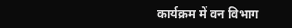कार्यक्रम में वन विभाग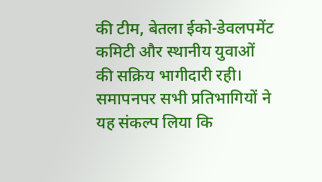की टीम, बेतला ईको-डेवलपमेंट कमिटी और स्थानीय युवाओं की सक्रिय भागीदारी रही। समापनपर सभी प्रतिभागियों ने यह संकल्प लिया कि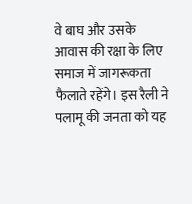वे बाघ और उसके आवास की रक्षा के लिए समाज में जागरूकता फैलाते रहेंगे। इस रैली ने पलामू की जनता को यह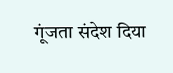गूंजता संदेश दिया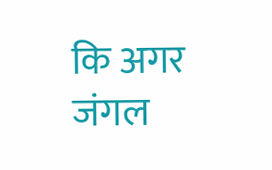कि अगर जंगल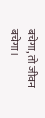बचेगा, तो जीवन बचेगा।